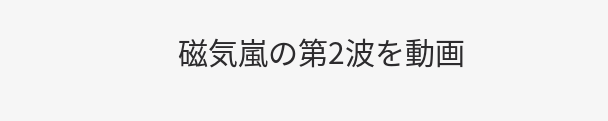磁気嵐の第2波を動画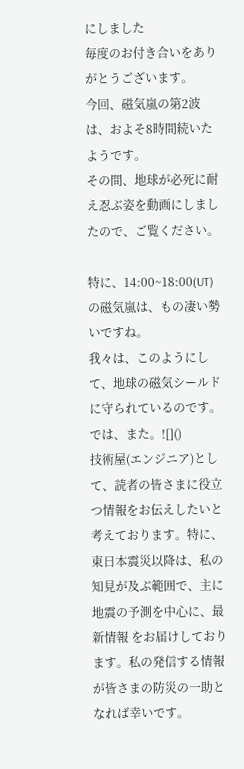にしました
毎度のお付き合いをありがとうございます。
今回、磁気嵐の第2波は、およそ8時間続いたようです。
その間、地球が必死に耐え忍ぶ姿を動画にしましたので、ご覧ください。

特に、14:00~18:00(UT)の磁気嵐は、もの凄い勢いですね。
我々は、このようにして、地球の磁気シールドに守られているのです。
では、また。![]()
技術屋(エンジニア)として、読者の皆さまに役立つ情報をお伝えしたいと考えております。特に、東日本震災以降は、私の知見が及ぶ範囲で、主に地震の予測を中心に、最新情報 をお届けしております。私の発信する情報が皆さまの防災の一助となれば幸いです。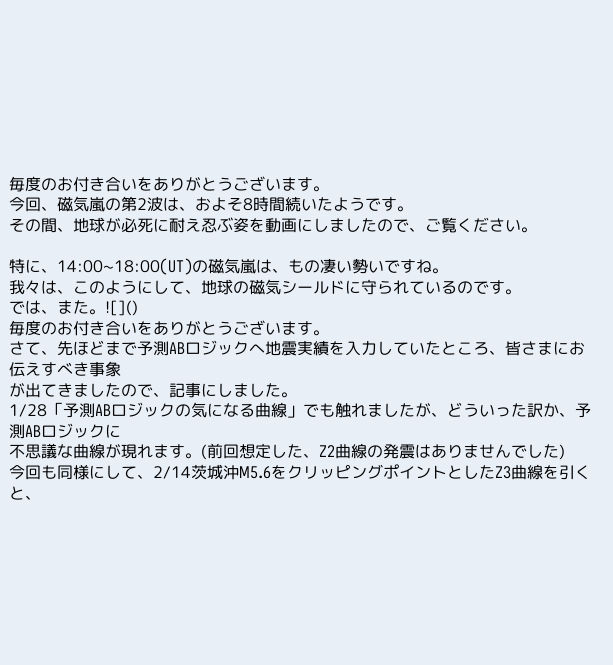毎度のお付き合いをありがとうございます。
今回、磁気嵐の第2波は、およそ8時間続いたようです。
その間、地球が必死に耐え忍ぶ姿を動画にしましたので、ご覧ください。

特に、14:00~18:00(UT)の磁気嵐は、もの凄い勢いですね。
我々は、このようにして、地球の磁気シールドに守られているのです。
では、また。![]()
毎度のお付き合いをありがとうございます。
さて、先ほどまで予測ABロジックへ地震実績を入力していたところ、皆さまにお伝えすべき事象
が出てきましたので、記事にしました。
1/28「予測ABロジックの気になる曲線」でも触れましたが、どういった訳か、予測ABロジックに
不思議な曲線が現れます。(前回想定した、Z2曲線の発震はありませんでした)
今回も同様にして、2/14茨城沖M5.6をクリッピングポイントとしたZ3曲線を引くと、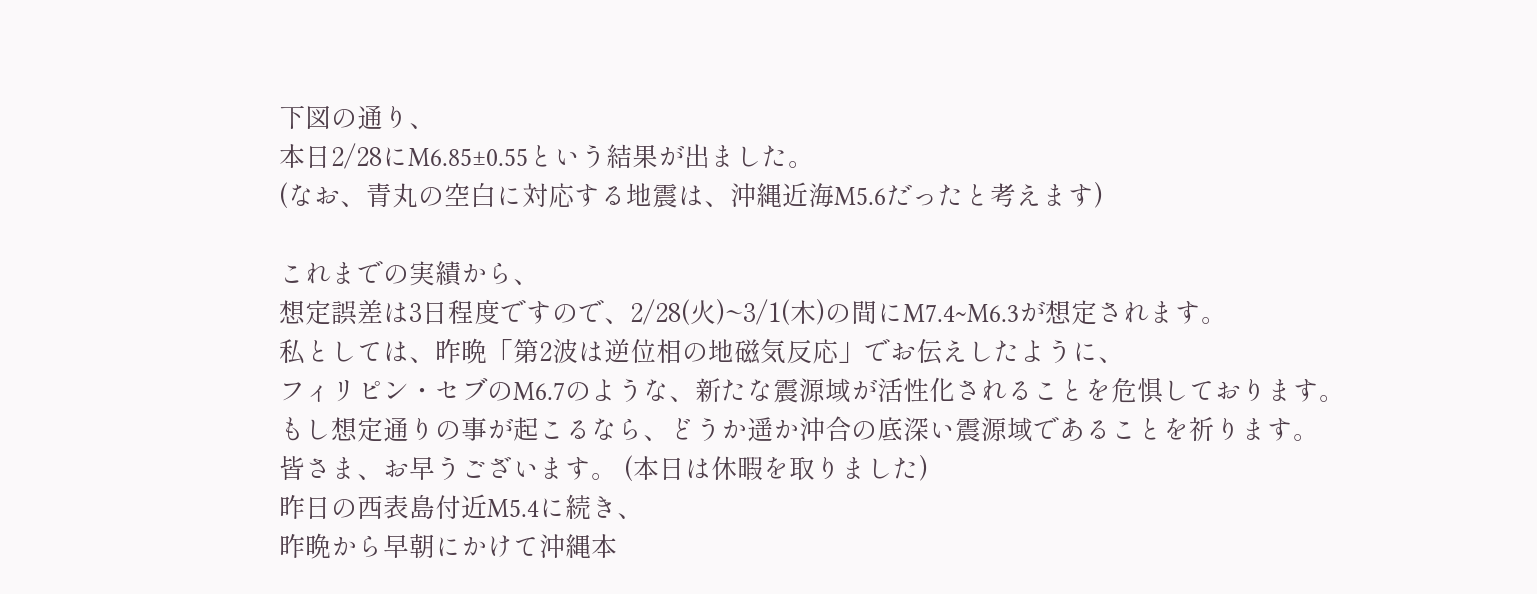下図の通り、
本日2/28にM6.85±0.55という結果が出ました。
(なお、青丸の空白に対応する地震は、沖縄近海M5.6だったと考えます)

これまでの実績から、
想定誤差は3日程度ですので、2/28(火)~3/1(木)の間にM7.4~M6.3が想定されます。
私としては、昨晩「第2波は逆位相の地磁気反応」でお伝えしたように、
フィリピン・セブのM6.7のような、新たな震源域が活性化されることを危惧しております。
もし想定通りの事が起こるなら、どうか遥か沖合の底深い震源域であることを祈ります。
皆さま、お早うございます。 (本日は休暇を取りました)
昨日の西表島付近M5.4に続き、
昨晩から早朝にかけて沖縄本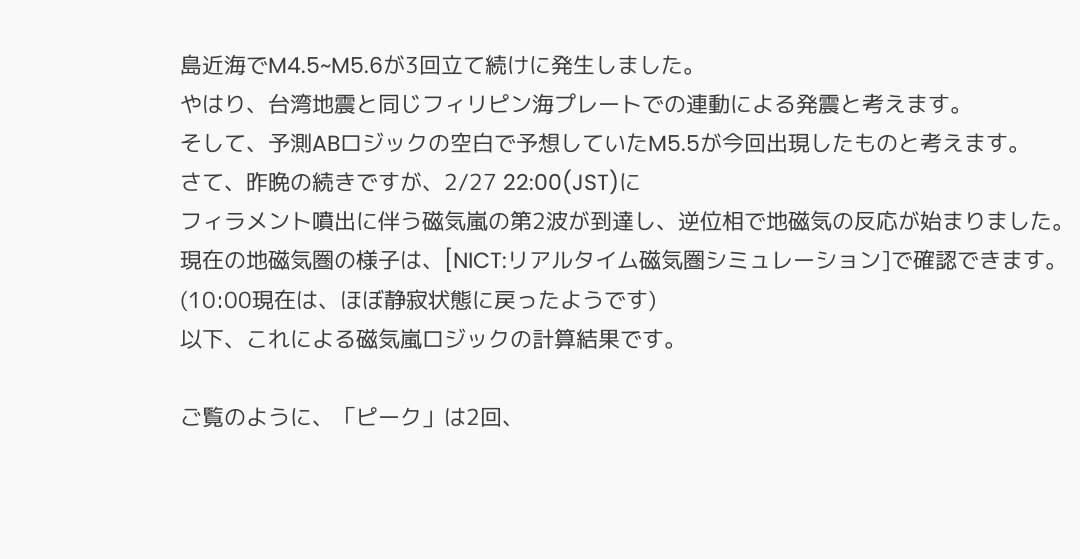島近海でM4.5~M5.6が3回立て続けに発生しました。
やはり、台湾地震と同じフィリピン海プレートでの連動による発震と考えます。
そして、予測ABロジックの空白で予想していたM5.5が今回出現したものと考えます。
さて、昨晩の続きですが、2/27 22:00(JST)に
フィラメント噴出に伴う磁気嵐の第2波が到達し、逆位相で地磁気の反応が始まりました。
現在の地磁気圏の様子は、[NICT:リアルタイム磁気圏シミュレーション]で確認できます。
(10:00現在は、ほぼ静寂状態に戻ったようです)
以下、これによる磁気嵐ロジックの計算結果です。

ご覧のように、「ピーク」は2回、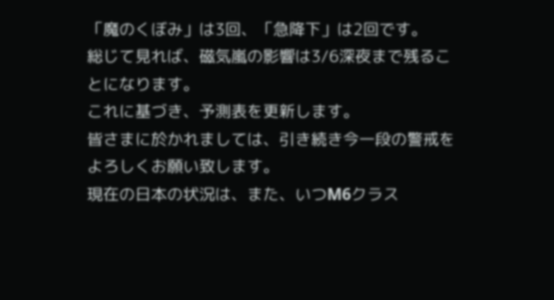「魔のくぼみ」は3回、「急降下」は2回です。
総じて見れば、磁気嵐の影響は3/6深夜まで残ることになります。
これに基づき、予測表を更新します。
皆さまに於かれましては、引き続き今一段の警戒をよろしくお願い致します。
現在の日本の状況は、また、いつM6クラス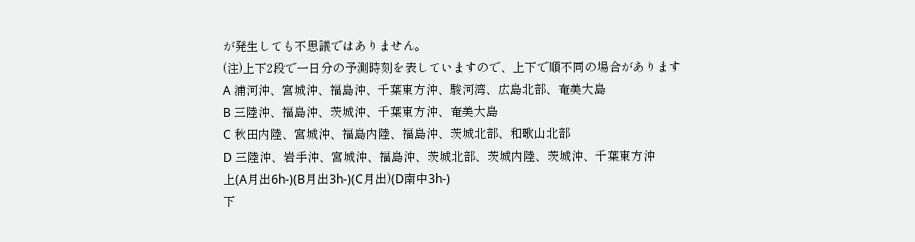が発生しても不思議ではありません。
(注)上下2段で一日分の予測時刻を表していますので、上下で順不同の場合があります
A 浦河沖、宮城沖、福島沖、千葉東方沖、駿河湾、広島北部、奄美大島
B 三陸沖、福島沖、茨城沖、千葉東方沖、奄美大島
C 秋田内陸、宮城沖、福島内陸、福島沖、茨城北部、和歌山北部
D 三陸沖、岩手沖、宮城沖、福島沖、茨城北部、茨城内陸、茨城沖、千葉東方沖
上(A月出6h-)(B月出3h-)(C月出)(D南中3h-)
下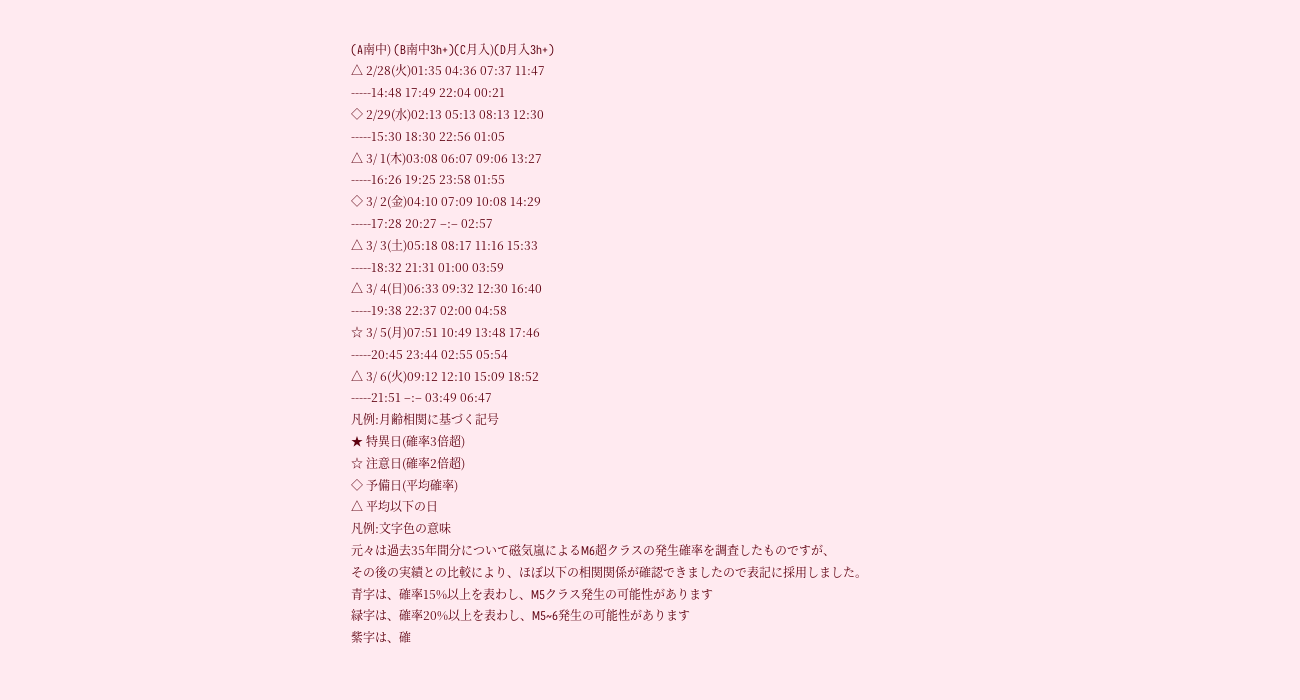(A南中) (B南中3h+)(C月入)(D月入3h+)
△ 2/28(火)01:35 04:36 07:37 11:47
-----14:48 17:49 22:04 00:21
◇ 2/29(水)02:13 05:13 08:13 12:30
-----15:30 18:30 22:56 01:05
△ 3/ 1(木)03:08 06:07 09:06 13:27
-----16:26 19:25 23:58 01:55
◇ 3/ 2(金)04:10 07:09 10:08 14:29
-----17:28 20:27 –:– 02:57
△ 3/ 3(土)05:18 08:17 11:16 15:33
-----18:32 21:31 01:00 03:59
△ 3/ 4(日)06:33 09:32 12:30 16:40
-----19:38 22:37 02:00 04:58
☆ 3/ 5(月)07:51 10:49 13:48 17:46
-----20:45 23:44 02:55 05:54
△ 3/ 6(火)09:12 12:10 15:09 18:52
-----21:51 –:– 03:49 06:47
凡例:月齢相関に基づく記号
★ 特異日(確率3倍超)
☆ 注意日(確率2倍超)
◇ 予備日(平均確率)
△ 平均以下の日
凡例:文字色の意味
元々は過去35年間分について磁気嵐によるM6超クラスの発生確率を調査したものですが、
その後の実績との比較により、ほぼ以下の相関関係が確認できましたので表記に採用しました。
青字は、確率15%以上を表わし、M5クラス発生の可能性があります
緑字は、確率20%以上を表わし、M5~6発生の可能性があります
紫字は、確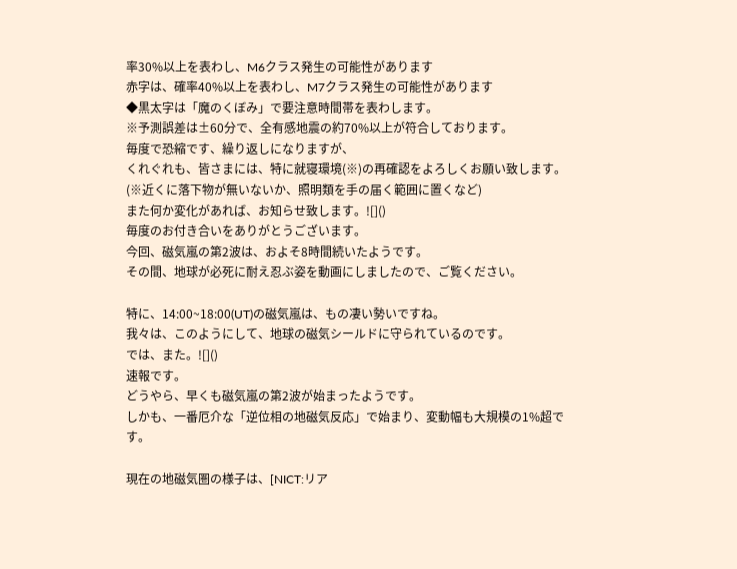率30%以上を表わし、M6クラス発生の可能性があります
赤字は、確率40%以上を表わし、M7クラス発生の可能性があります
◆黒太字は「魔のくぼみ」で要注意時間帯を表わします。
※予測誤差は±60分で、全有感地震の約70%以上が符合しております。
毎度で恐縮です、繰り返しになりますが、
くれぐれも、皆さまには、特に就寝環境(※)の再確認をよろしくお願い致します。
(※近くに落下物が無いないか、照明類を手の届く範囲に置くなど)
また何か変化があれば、お知らせ致します。![]()
毎度のお付き合いをありがとうございます。
今回、磁気嵐の第2波は、およそ8時間続いたようです。
その間、地球が必死に耐え忍ぶ姿を動画にしましたので、ご覧ください。

特に、14:00~18:00(UT)の磁気嵐は、もの凄い勢いですね。
我々は、このようにして、地球の磁気シールドに守られているのです。
では、また。![]()
速報です。
どうやら、早くも磁気嵐の第2波が始まったようです。
しかも、一番厄介な「逆位相の地磁気反応」で始まり、変動幅も大規模の1%超です。

現在の地磁気圏の様子は、[NICT:リア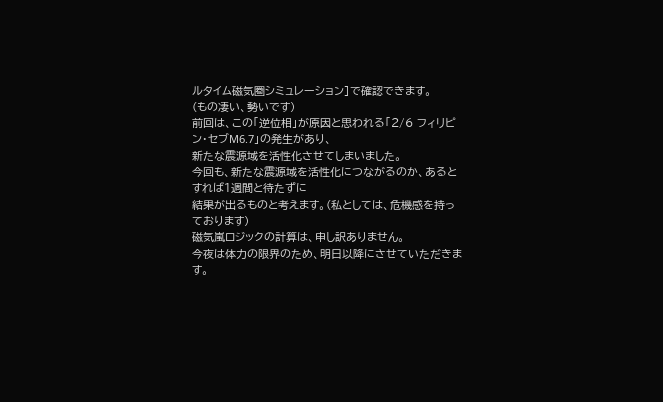ルタイム磁気圏シミュレーション]で確認できます。
(もの凄い、勢いです)
前回は、この「逆位相」が原因と思われる「2/6 フィリピン・セブM6.7」の発生があり、
新たな震源域を活性化させてしまいました。
今回も、新たな震源域を活性化につながるのか、あるとすれば1週間と待たずに
結果が出るものと考えます。(私としては、危機感を持っております)
磁気嵐ロジックの計算は、申し訳ありません。
今夜は体力の限界のため、明日以降にさせていただきます。